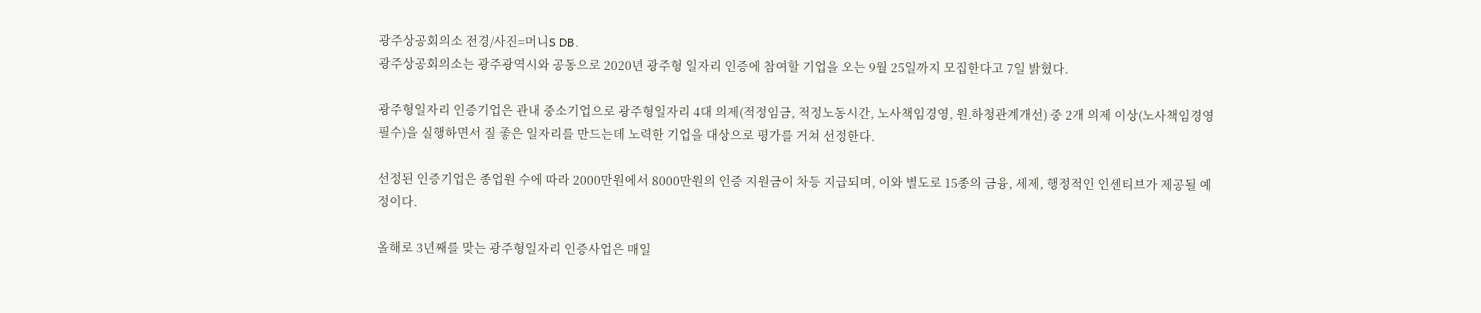광주상공회의소 전경/사진=머니S DB.
광주상공회의소는 광주광역시와 공동으로 2020년 광주형 일자리 인증에 참여할 기업을 오는 9월 25일까지 모집한다고 7일 밝혔다.

광주형일자리 인증기업은 관내 중소기업으로 광주형일자리 4대 의제(적정임금, 적정노동시간, 노사책임경영, 원․하청관계개선) 중 2개 의제 이상(노사책임경영 필수)을 실행하면서 질 좋은 일자리를 만드는데 노력한 기업을 대상으로 평가를 거쳐 선정한다.

선정된 인증기업은 종업원 수에 따라 2000만원에서 8000만원의 인증 지원금이 차등 지급되며, 이와 별도로 15종의 금융, 세제, 행정적인 인센티브가 제공될 예정이다.

올해로 3년째를 맞는 광주형일자리 인증사업은 매일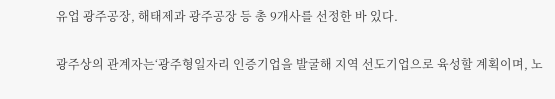유업 광주공장, 해태제과 광주공장 등 총 9개사를 선정한 바 있다.

광주상의 관계자는‘광주형일자리 인증기업을 발굴해 지역 선도기업으로 육성할 계획이며, 노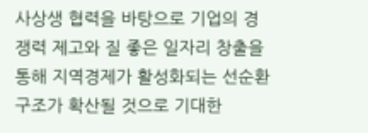사상생 협력을 바탕으로 기업의 경쟁력 제고와 질 좋은 일자리 창출을 통해 지역경제가 활성화되는 선순환 구조가 확산될 것으로 기대한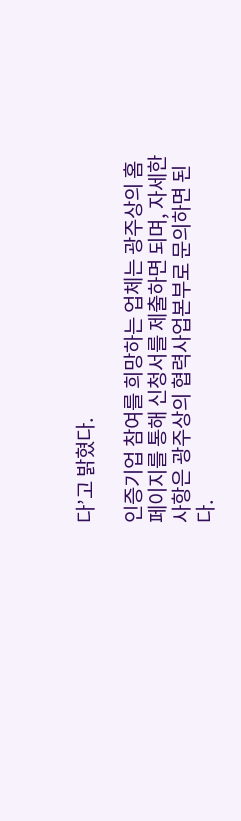다’고 밝혔다.

인증기업 참여를 희망하는 업체는 광주상의 홈페이지를 통해 신청서를 제출하면 되며, 자세한 사항은 광주상의 협력사업본부로 문의하면 된다.